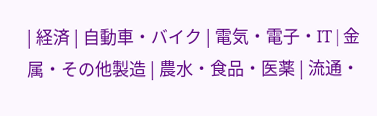| 経済 | 自動車・バイク | 電気・電子・IT | 金属・その他製造 | 農水・食品・医薬 | 流通・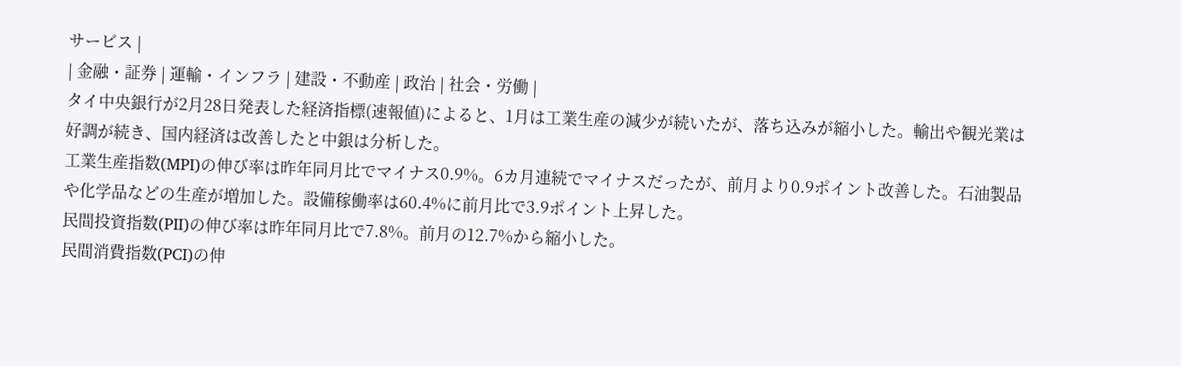サービス |
| 金融・証券 | 運輸・インフラ | 建設・不動産 | 政治 | 社会・労働 |
タイ中央銀行が2月28日発表した経済指標(速報値)によると、1月は工業生産の減少が続いたが、落ち込みが縮小した。輸出や観光業は好調が続き、国内経済は改善したと中銀は分析した。
工業生産指数(MPI)の伸び率は昨年同月比でマイナス0.9%。6カ月連続でマイナスだったが、前月より0.9ポイント改善した。石油製品や化学品などの生産が増加した。設備稼働率は60.4%に前月比で3.9ポイント上昇した。
民間投資指数(PII)の伸び率は昨年同月比で7.8%。前月の12.7%から縮小した。
民間消費指数(PCI)の伸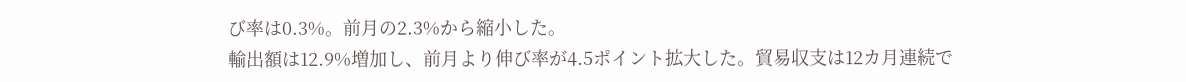び率は0.3%。前月の2.3%から縮小した。
輸出額は12.9%増加し、前月より伸び率が4.5ポイント拡大した。貿易収支は12カ月連続で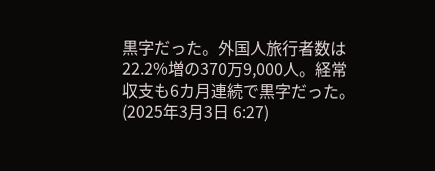黒字だった。外国人旅行者数は22.2%増の370万9,000人。経常収支も6カ月連続で黒字だった。
(2025年3月3日 6:27)